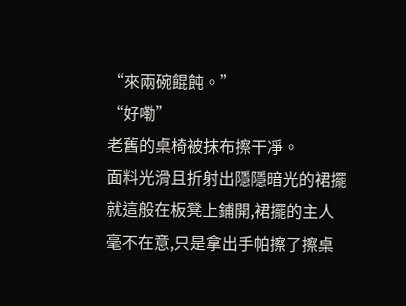“來兩碗餛飩。”
“好嘞”
老舊的桌椅被抹布擦干凈。
面料光滑且折射出隱隱暗光的裙擺就這般在板凳上鋪開,裙擺的主人毫不在意,只是拿出手帕擦了擦桌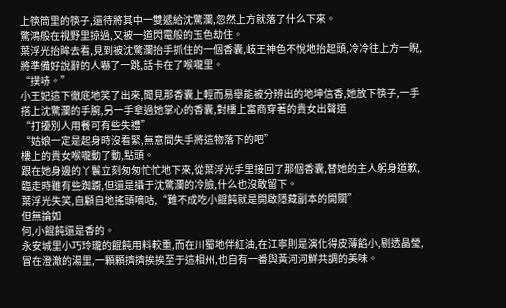上筷筒里的筷子,還待將其中一雙遞給沈驚瀾,忽然上方就落了什么下來。
驚鴻般在視野里掠過,又被一道閃電般的玉色劫住。
葉浮光抬眸去看,見到被沈驚瀾抬手抓住的一個香囊,岐王神色不悅地抬起頭,冷冷往上方一睨,將準備好說辭的人嚇了一跳,話卡在了喉嚨里。
“撲哧。”
小王妃這下徹底地笑了出來,聞見那香囊上輕而易舉能被分辨出的地坤信香,她放下筷子,一手搭上沈驚瀾的手腕,另一手拿過她掌心的香囊,對樓上富商穿著的貴女出聲道
“打擾別人用餐可有些失禮”
“姑娘一定是起身時沒看緊,無意間失手將這物落下的吧”
樓上的貴女喉嚨動了動,點頭。
跟在她身邊的丫鬟立刻匆匆忙忙地下來,從葉浮光手里接回了那個香囊,替她的主人躬身道歉,臨走時雖有些踟躕,但還是攝于沈驚瀾的冷臉,什么也沒敢留下。
葉浮光失笑,自顧自地搖頭嘀咕,“難不成吃小餛飩就是開啟隱藏副本的開關”
但無論如
何,小餛飩還是香的。
永安城里小巧玲瓏的餛飩用料較重,而在川蜀地伴紅油,在江寧則是演化得皮薄餡小,剔透晶瑩,冒在澄澈的湯里,一顆顆擠擠挨挨至于這相州,也自有一番與黃河河鮮共調的美味。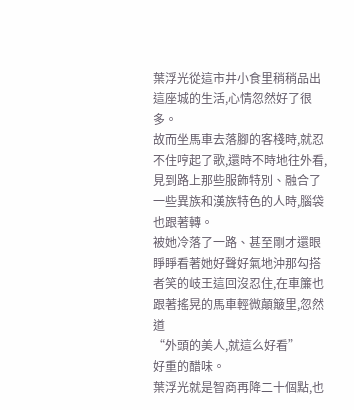葉浮光從這市井小食里稍稍品出這座城的生活,心情忽然好了很多。
故而坐馬車去落腳的客棧時,就忍不住哼起了歌,還時不時地往外看,見到路上那些服飾特別、融合了一些異族和漢族特色的人時,腦袋也跟著轉。
被她冷落了一路、甚至剛才還眼睜睜看著她好聲好氣地沖那勾搭者笑的岐王這回沒忍住,在車簾也跟著搖晃的馬車輕微顛簸里,忽然道
“外頭的美人,就這么好看”
好重的醋味。
葉浮光就是智商再降二十個點,也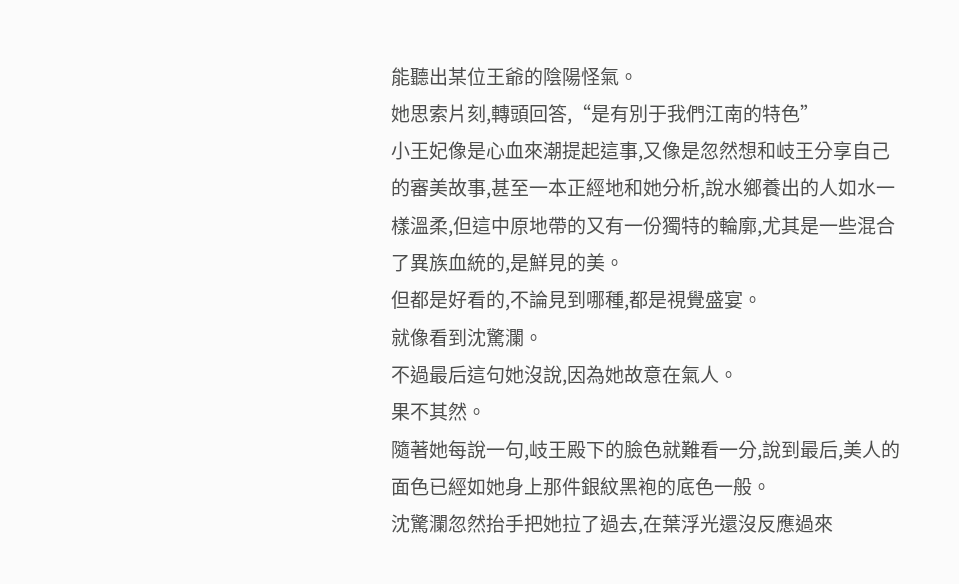能聽出某位王爺的陰陽怪氣。
她思索片刻,轉頭回答,“是有別于我們江南的特色”
小王妃像是心血來潮提起這事,又像是忽然想和岐王分享自己的審美故事,甚至一本正經地和她分析,說水鄉養出的人如水一樣溫柔,但這中原地帶的又有一份獨特的輪廓,尤其是一些混合了異族血統的,是鮮見的美。
但都是好看的,不論見到哪種,都是視覺盛宴。
就像看到沈驚瀾。
不過最后這句她沒說,因為她故意在氣人。
果不其然。
隨著她每說一句,岐王殿下的臉色就難看一分,說到最后,美人的面色已經如她身上那件銀紋黑袍的底色一般。
沈驚瀾忽然抬手把她拉了過去,在葉浮光還沒反應過來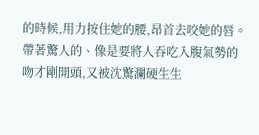的時候,用力按住她的腰,昂首去咬她的唇。
帶著驚人的、像是要將人吞吃入腹氣勢的吻才剛開頭,又被沈驚瀾硬生生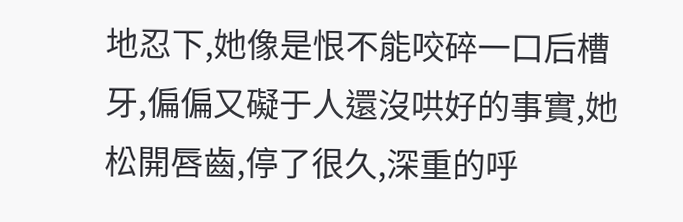地忍下,她像是恨不能咬碎一口后槽牙,偏偏又礙于人還沒哄好的事實,她松開唇齒,停了很久,深重的呼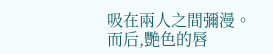吸在兩人之間彌漫。
而后,艷色的唇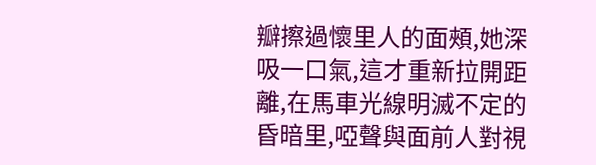瓣擦過懷里人的面頰,她深吸一口氣,這才重新拉開距離,在馬車光線明滅不定的昏暗里,啞聲與面前人對視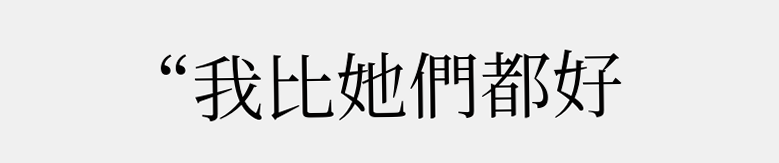“我比她們都好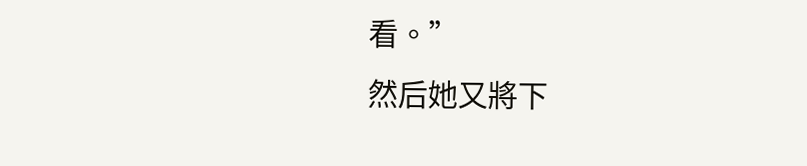看。”
然后她又將下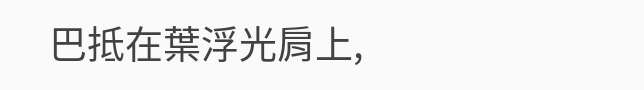巴抵在葉浮光肩上,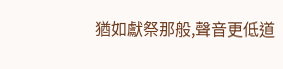猶如獻祭那般,聲音更低道